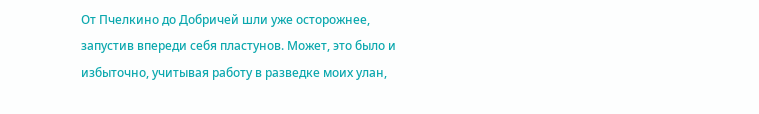От Пчелкино до Добричей шли уже осторожнее, запустив впереди себя пластунов. Может, это было и избыточно, учитывая работу в разведке моих улан,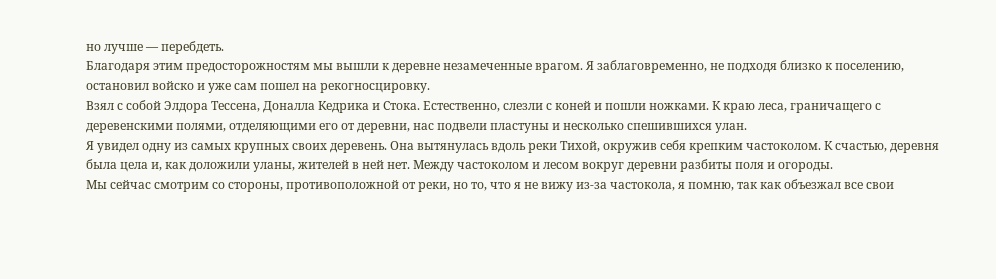но лучше — перебдеть.
Благодаря этим предосторожностям мы вышли к деревне незамеченные врагом. Я заблаговременно, не подходя близко к поселению, остановил войско и уже сам пошел на рекогносцировку.
Взял с собой Элдора Тессена, Доналла Кедрика и Стока. Естественно, слезли с коней и пошли ножками. К краю леса, граничащего с деревенскими полями, отделяющими его от деревни, нас подвели пластуны и несколько спешившихся улан.
Я увидел одну из самых крупных своих деревень. Она вытянулась вдоль реки Тихой, окружив себя крепким частоколом. К счастью, деревня была цела и, как доложили уланы, жителей в ней нет. Между частоколом и лесом вокруг деревни разбиты поля и огороды.
Мы сейчас смотрим со стороны, противоположной от реки, но то, что я не вижу из-за частокола, я помню, так как объезжал все свои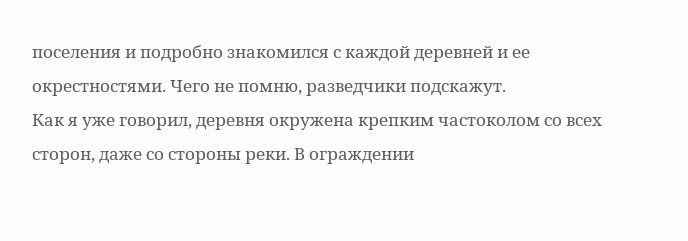поселения и подробно знакомился с каждой деревней и ее окрестностями. Чего не помню, разведчики подскажут.
Как я уже говорил, деревня окружена крепким частоколом со всех сторон, даже со стороны реки. В ограждении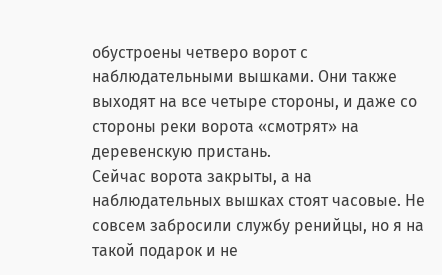обустроены четверо ворот с наблюдательными вышками. Они также выходят на все четыре стороны, и даже со стороны реки ворота «смотрят» на деревенскую пристань.
Сейчас ворота закрыты, а на наблюдательных вышках стоят часовые. Не совсем забросили службу ренийцы, но я на такой подарок и не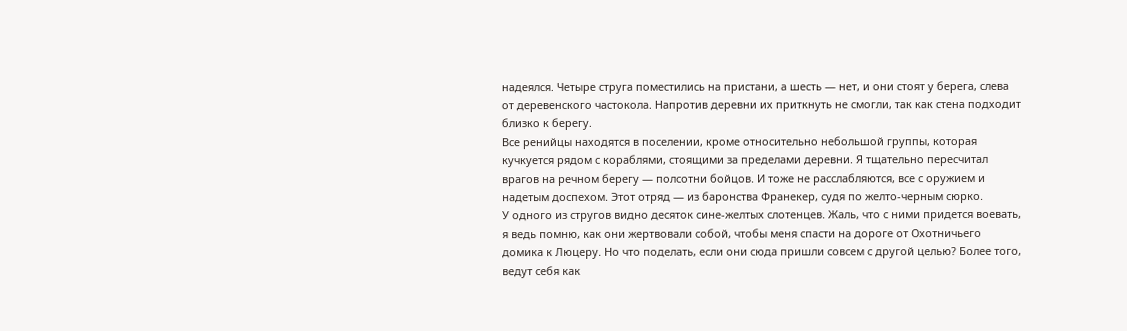надеялся. Четыре струга поместились на пристани, а шесть — нет, и они стоят у берега, слева от деревенского частокола. Напротив деревни их приткнуть не смогли, так как стена подходит близко к берегу.
Все ренийцы находятся в поселении, кроме относительно небольшой группы, которая кучкуется рядом с кораблями, стоящими за пределами деревни. Я тщательно пересчитал врагов на речном берегу — полсотни бойцов. И тоже не расслабляются, все с оружием и надетым доспехом. Этот отряд — из баронства Франекер, судя по желто-черным сюрко.
У одного из стругов видно десяток сине-желтых слотенцев. Жаль, что с ними придется воевать, я ведь помню, как они жертвовали собой, чтобы меня спасти на дороге от Охотничьего домика к Люцеру. Но что поделать, если они сюда пришли совсем с другой целью? Более того, ведут себя как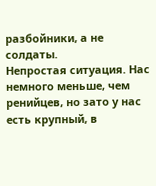разбойники, а не солдаты.
Непростая ситуация. Нас немного меньше, чем ренийцев, но зато у нас есть крупный, в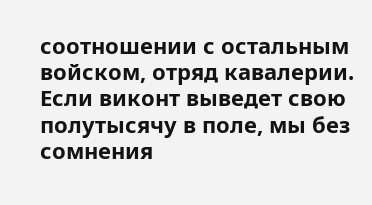соотношении с остальным войском, отряд кавалерии. Если виконт выведет свою полутысячу в поле, мы без сомнения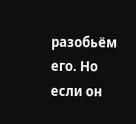разобьём его. Но если он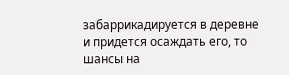забаррикадируется в деревне и придется осаждать его, то шансы на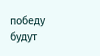победу будут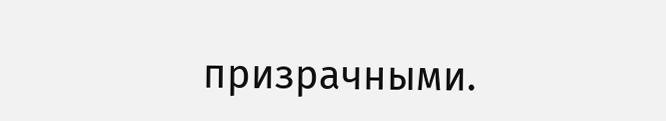призрачными.